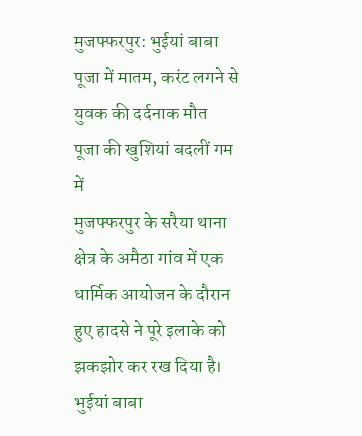मुजफ्फरपुर: भुईयां बाबा पूजा में मातम, करंट लगने से युवक की दर्दनाक मौत
पूजा की खुशियां बदलीं गम में
मुजफ्फरपुर के सरैया थाना क्षेत्र के अमैठा गांव में एक धार्मिक आयोजन के दौरान हुए हादसे ने पूरे इलाके को झकझोर कर रख दिया है। भुईयां बाबा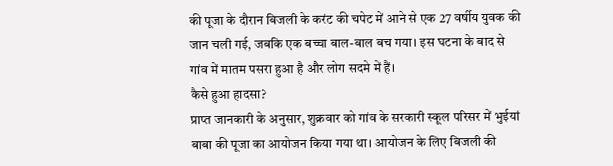की पूजा के दौरान बिजली के करंट की चपेट में आने से एक 27 वर्षीय युवक की जान चली गई, जबकि एक बच्चा बाल-बाल बच गया। इस घटना के बाद से गांव में मातम पसरा हुआ है और लोग सदमे में हैं।
कैसे हुआ हादसा?
प्राप्त जानकारी के अनुसार, शुक्रवार को गांव के सरकारी स्कूल परिसर में भुईयां बाबा की पूजा का आयोजन किया गया था। आयोजन के लिए बिजली की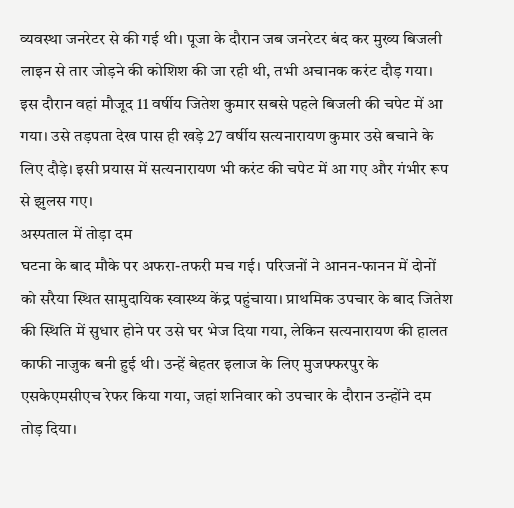व्यवस्था जनरेटर से की गई थी। पूजा के दौरान जब जनरेटर बंद कर मुख्य बिजली लाइन से तार जोड़ने की कोशिश की जा रही थी, तभी अचानक करंट दौड़ गया।
इस दौरान वहां मौजूद 11 वर्षीय जितेश कुमार सबसे पहले बिजली की चपेट में आ गया। उसे तड़पता देख पास ही खड़े 27 वर्षीय सत्यनारायण कुमार उसे बचाने के लिए दौड़े। इसी प्रयास में सत्यनारायण भी करंट की चपेट में आ गए और गंभीर रूप से झुलस गए।
अस्पताल में तोड़ा दम
घटना के बाद मौके पर अफरा-तफरी मच गई। परिजनों ने आनन-फानन में दोनों को सरैया स्थित सामुदायिक स्वास्थ्य केंद्र पहुंचाया। प्राथमिक उपचार के बाद जितेश की स्थिति में सुधार होने पर उसे घर भेज दिया गया, लेकिन सत्यनारायण की हालत काफी नाजुक बनी हुई थी। उन्हें बेहतर इलाज के लिए मुजफ्फरपुर के एसकेएमसीएच रेफर किया गया, जहां शनिवार को उपचार के दौरान उन्होंने दम तोड़ दिया।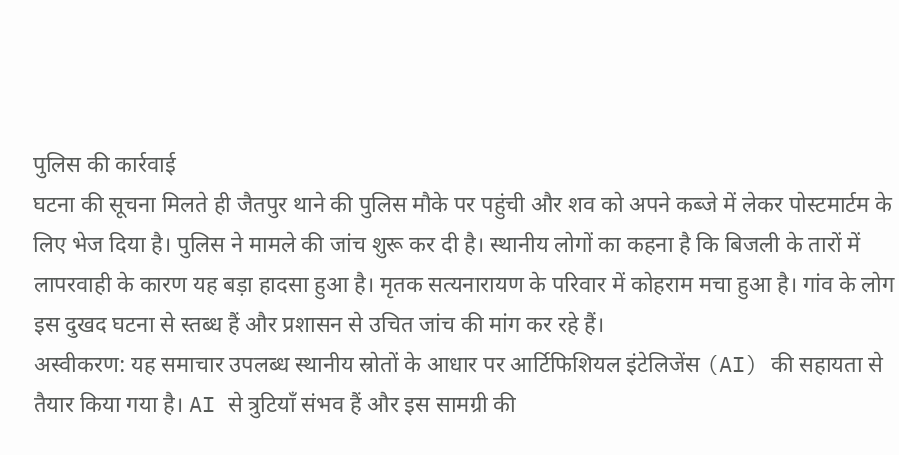पुलिस की कार्रवाई
घटना की सूचना मिलते ही जैतपुर थाने की पुलिस मौके पर पहुंची और शव को अपने कब्जे में लेकर पोस्टमार्टम के लिए भेज दिया है। पुलिस ने मामले की जांच शुरू कर दी है। स्थानीय लोगों का कहना है कि बिजली के तारों में लापरवाही के कारण यह बड़ा हादसा हुआ है। मृतक सत्यनारायण के परिवार में कोहराम मचा हुआ है। गांव के लोग इस दुखद घटना से स्तब्ध हैं और प्रशासन से उचित जांच की मांग कर रहे हैं।
अस्वीकरण: यह समाचार उपलब्ध स्थानीय स्रोतों के आधार पर आर्टिफिशियल इंटेलिजेंस (AI) की सहायता से तैयार किया गया है। AI से त्रुटियाँ संभव हैं और इस सामग्री की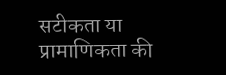सटीकता या प्रामाणिकता की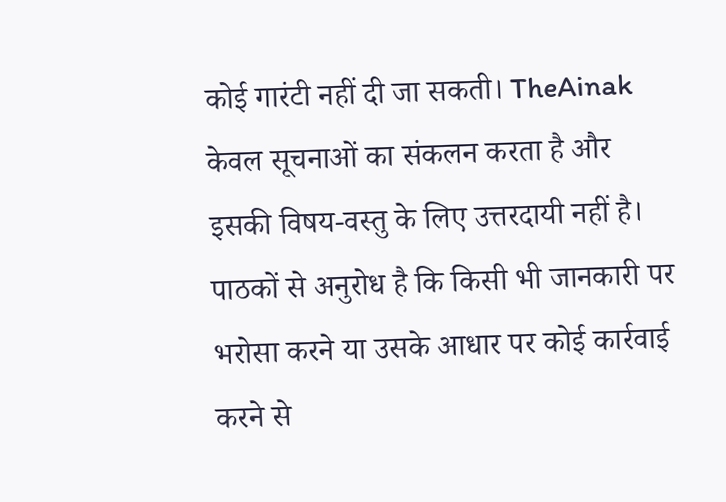कोई गारंटी नहीं दी जा सकती। TheAinak केवल सूचनाओं का संकलन करता है और इसकी विषय-वस्तु के लिए उत्तरदायी नहीं है। पाठकों से अनुरोध है कि किसी भी जानकारी पर भरोसा करने या उसके आधार पर कोई कार्रवाई करने से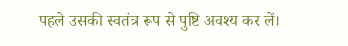पहले उसकी स्वतंत्र रूप से पुष्टि अवश्य कर लें।